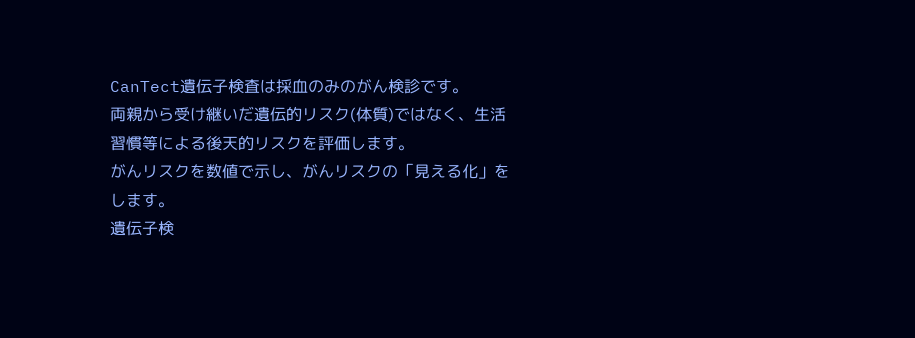CanTect遺伝子検査は採血のみのがん検診です。
両親から受け継いだ遺伝的リスク(体質)ではなく、生活習慣等による後天的リスクを評価します。
がんリスクを数値で示し、がんリスクの「見える化」をします。
遺伝子検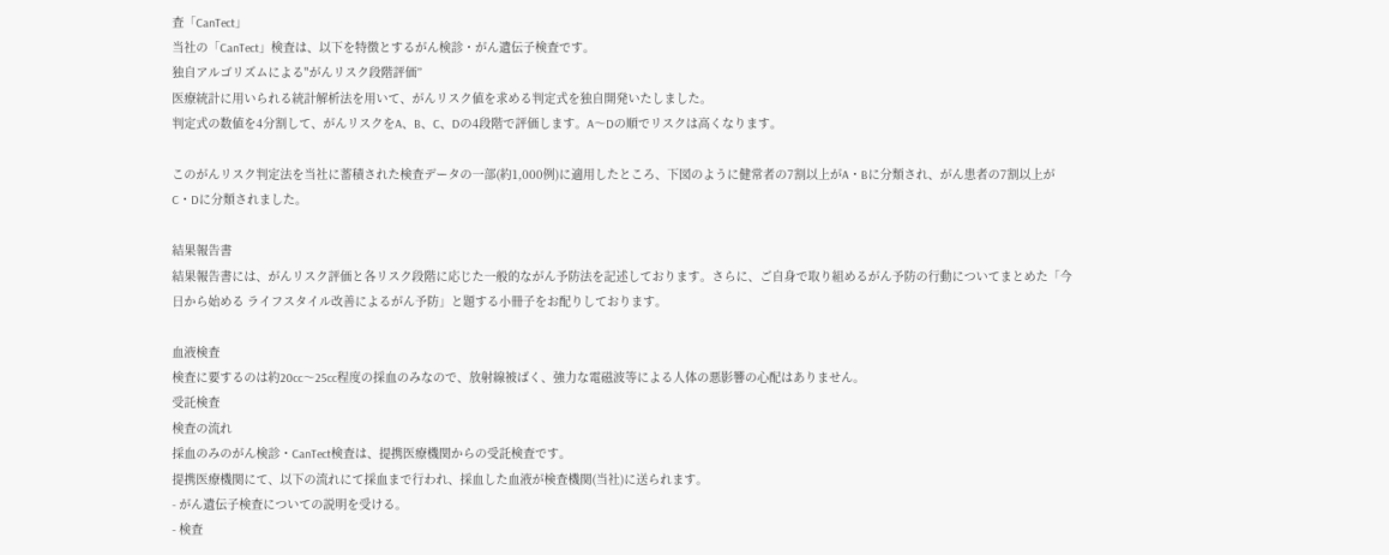査「CanTect」
当社の「CanTect」検査は、以下を特徴とするがん検診・がん遺伝子検査です。
独自アルゴリズムによる"がんリスク段階評価”
医療統計に用いられる統計解析法を用いて、がんリスク値を求める判定式を独自開発いたしました。
判定式の数値を4分割して、がんリスクをA、B、C、Dの4段階で評価します。A〜Dの順でリスクは高くなります。

このがんリスク判定法を当社に蓄積された検査データの一部(約1,000例)に適用したところ、下図のように健常者の7割以上がA・Bに分類され、がん患者の7割以上がC・Dに分類されました。

結果報告書
結果報告書には、がんリスク評価と各リスク段階に応じた一般的ながん予防法を記述しております。さらに、ご自身で取り組めるがん予防の行動についてまとめた「今日から始める ライフスタイル改善によるがん予防」と題する小冊子をお配りしております。

血液検査
検査に要するのは約20cc〜25cc程度の採血のみなので、放射線被ばく、強力な電磁波等による人体の悪影響の心配はありません。
受託検査
検査の流れ
採血のみのがん検診・CanTect検査は、提携医療機関からの受託検査です。
提携医療機関にて、以下の流れにて採血まで行われ、採血した血液が検査機関(当社)に送られます。
- がん遺伝子検査についての説明を受ける。
- 検査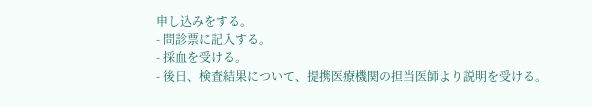申し込みをする。
- 問診票に記入する。
- 採血を受ける。
- 後日、検査結果について、提携医療機関の担当医師より説明を受ける。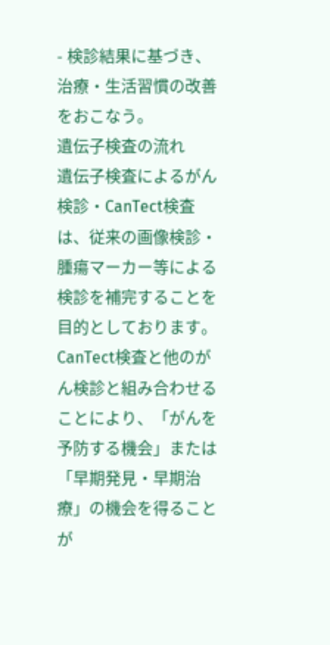- 検診結果に基づき、治療・生活習慣の改善をおこなう。
遺伝子検査の流れ
遺伝子検査によるがん検診・CanTect検査は、従来の画像検診・腫瘍マーカー等による検診を補完することを目的としております。
CanTect検査と他のがん検診と組み合わせることにより、「がんを予防する機会」または「早期発見・早期治療」の機会を得ることが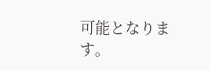可能となります。